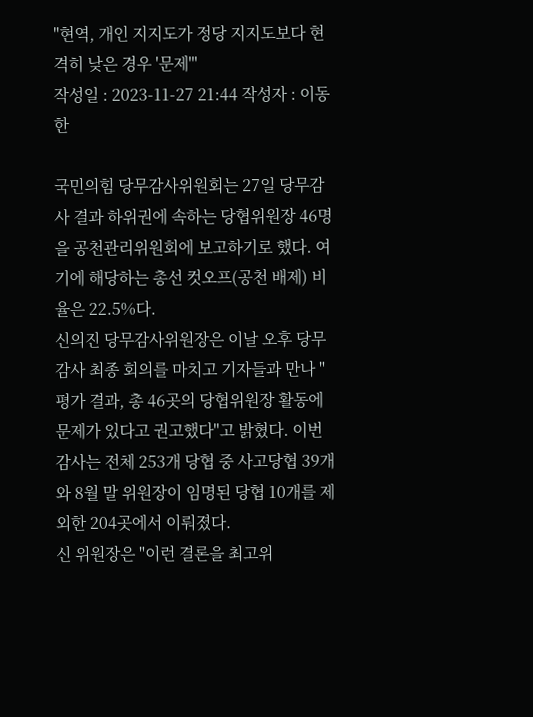"현역, 개인 지지도가 정당 지지도보다 현격히 낮은 경우 '문제'"
작성일 : 2023-11-27 21:44 작성자 : 이동한

국민의힘 당무감사위원회는 27일 당무감사 결과 하위권에 속하는 당협위원장 46명을 공천관리위원회에 보고하기로 했다. 여기에 해당하는 총선 컷오프(공천 배제) 비율은 22.5%다.
신의진 당무감사위원장은 이날 오후 당무감사 최종 회의를 마치고 기자들과 만나 "평가 결과, 총 46곳의 당협위원장 활동에 문제가 있다고 권고했다"고 밝혔다. 이번 감사는 전체 253개 당협 중 사고당협 39개와 8월 말 위원장이 임명된 당협 10개를 제외한 204곳에서 이뤄졌다.
신 위원장은 "이런 결론을 최고위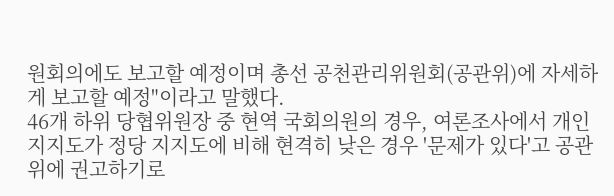원회의에도 보고할 예정이며 총선 공천관리위원회(공관위)에 자세하게 보고할 예정"이라고 말했다.
46개 하위 당협위원장 중 현역 국회의원의 경우, 여론조사에서 개인 지지도가 정당 지지도에 비해 현격히 낮은 경우 '문제가 있다'고 공관위에 권고하기로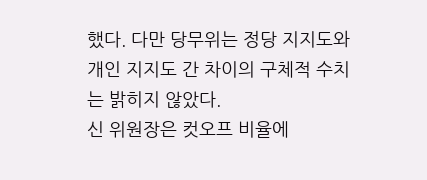했다. 다만 당무위는 정당 지지도와 개인 지지도 간 차이의 구체적 수치는 밝히지 않았다.
신 위원장은 컷오프 비율에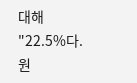대해 "22.5%다. 원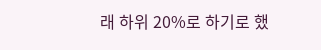래 하위 20%로 하기로 했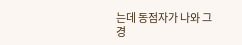는데 동점자가 나와 그 경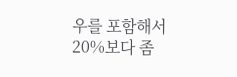우를 포함해서 20%보다 좀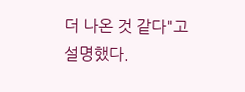더 나온 것 같다"고 설명했다.